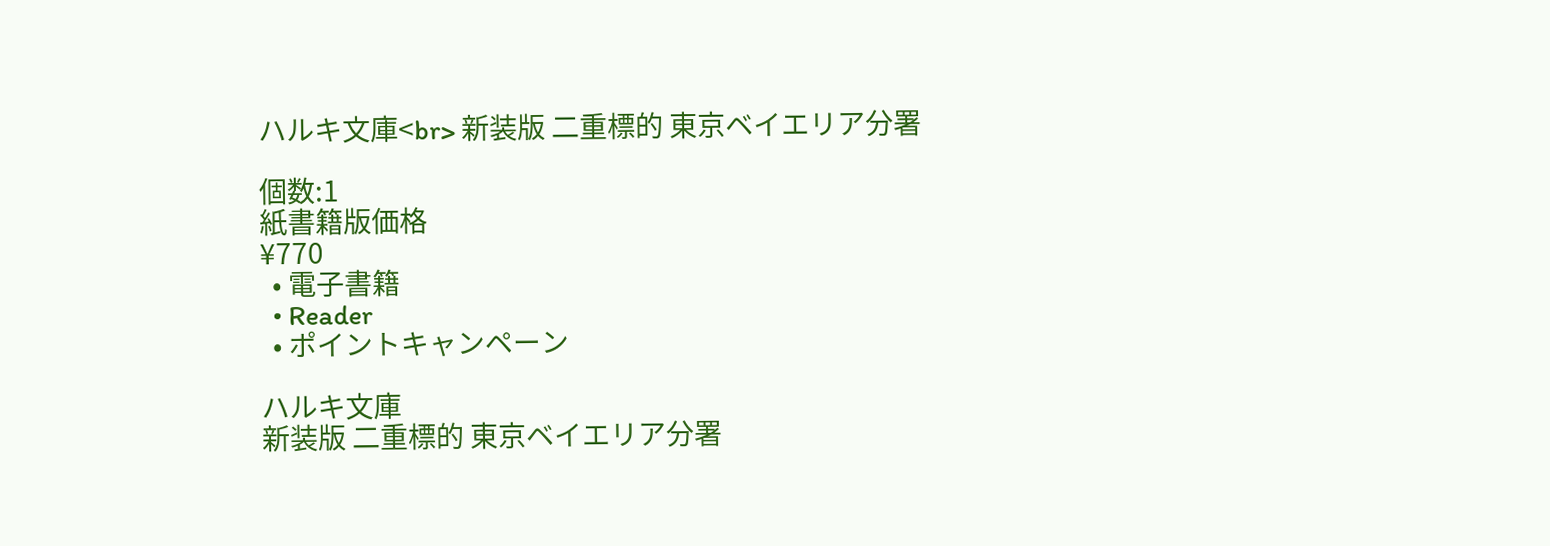ハルキ文庫<br> 新装版 二重標的 東京ベイエリア分署

個数:1
紙書籍版価格
¥770
  • 電子書籍
  • Reader
  • ポイントキャンペーン

ハルキ文庫
新装版 二重標的 東京ベイエリア分署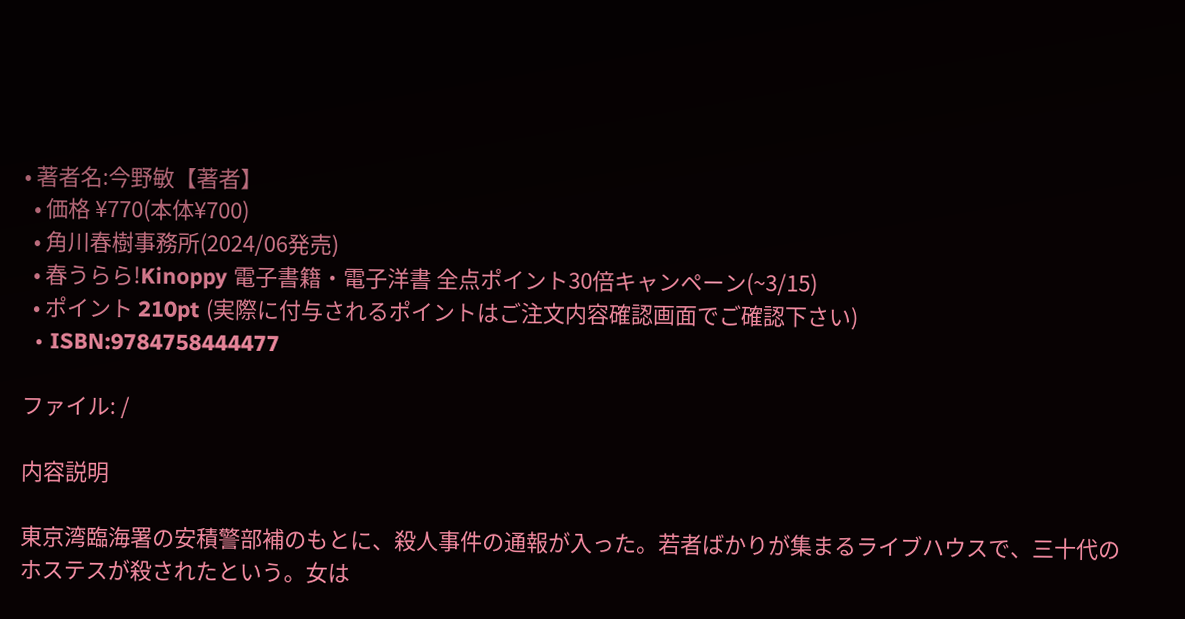• 著者名:今野敏【著者】
  • 価格 ¥770(本体¥700)
  • 角川春樹事務所(2024/06発売)
  • 春うらら!Kinoppy 電子書籍・電子洋書 全点ポイント30倍キャンペーン(~3/15)
  • ポイント 210pt (実際に付与されるポイントはご注文内容確認画面でご確認下さい)
  • ISBN:9784758444477

ファイル: /

内容説明

東京湾臨海署の安積警部補のもとに、殺人事件の通報が入った。若者ばかりが集まるライブハウスで、三十代のホステスが殺されたという。女は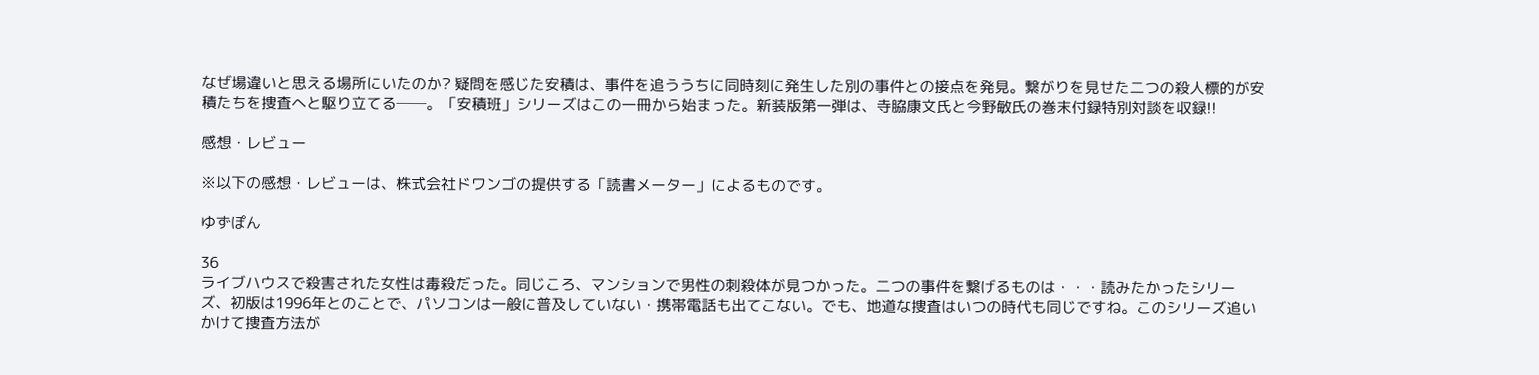なぜ場違いと思える場所にいたのか? 疑問を感じた安積は、事件を追ううちに同時刻に発生した別の事件との接点を発見。繋がりを見せた二つの殺人標的が安積たちを捜査へと駆り立てる──。「安積班」シリーズはこの一冊から始まった。新装版第一弾は、寺脇康文氏と今野敏氏の巻末付録特別対談を収録!!

感想・レビュー

※以下の感想・レビューは、株式会社ドワンゴの提供する「読書メーター」によるものです。

ゆずぽん

36
ライブハウスで殺害された女性は毒殺だった。同じころ、マンションで男性の刺殺体が見つかった。二つの事件を繋げるものは・・・読みたかったシリーズ、初版は1996年とのことで、パソコンは一般に普及していない・携帯電話も出てこない。でも、地道な捜査はいつの時代も同じですね。このシリーズ追いかけて捜査方法が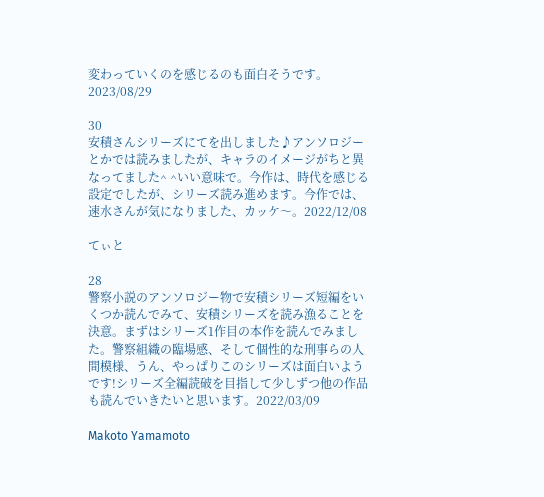変わっていくのを感じるのも面白そうです。2023/08/29

30
安積さんシリーズにてを出しました♪アンソロジーとかでは読みましたが、キャラのイメージがちと異なってました^ ^いい意味で。今作は、時代を感じる設定でしたが、シリーズ読み進めます。今作では、速水さんが気になりました、カッケ〜。2022/12/08

てぃと

28
警察小説のアンソロジー物で安積シリーズ短編をいくつか読んでみて、安積シリーズを読み漁ることを決意。まずはシリーズ1作目の本作を読んでみました。警察組織の臨場感、そして個性的な刑事らの人間模様、うん、やっぱりこのシリーズは面白いようです!シリーズ全編読破を目指して少しずつ他の作品も読んでいきたいと思います。2022/03/09

Makoto Yamamoto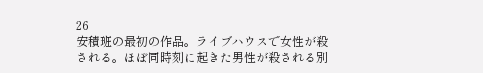26
安積班の最初の作品。ライブハウスで女性が殺される。ほぼ同時刻に起きた男性が殺される別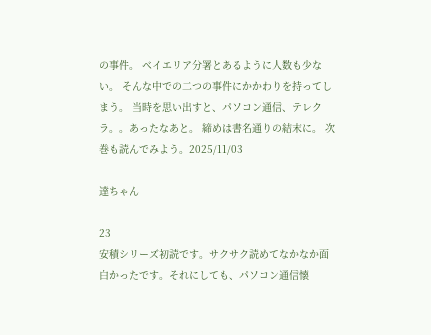の事件。 ベイエリア分署とあるように人数も少ない。 そんな中での二つの事件にかかわりを持ってしまう。 当時を思い出すと、パソコン通信、テレクラ。。あったなあと。 締めは書名通りの結末に。 次巻も読んでみよう。2025/11/03

達ちゃん

23
安積シリーズ初読です。サクサク読めてなかなか面白かったです。それにしても、パソコン通信懐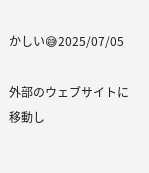かしい😅2025/07/05

外部のウェブサイトに移動し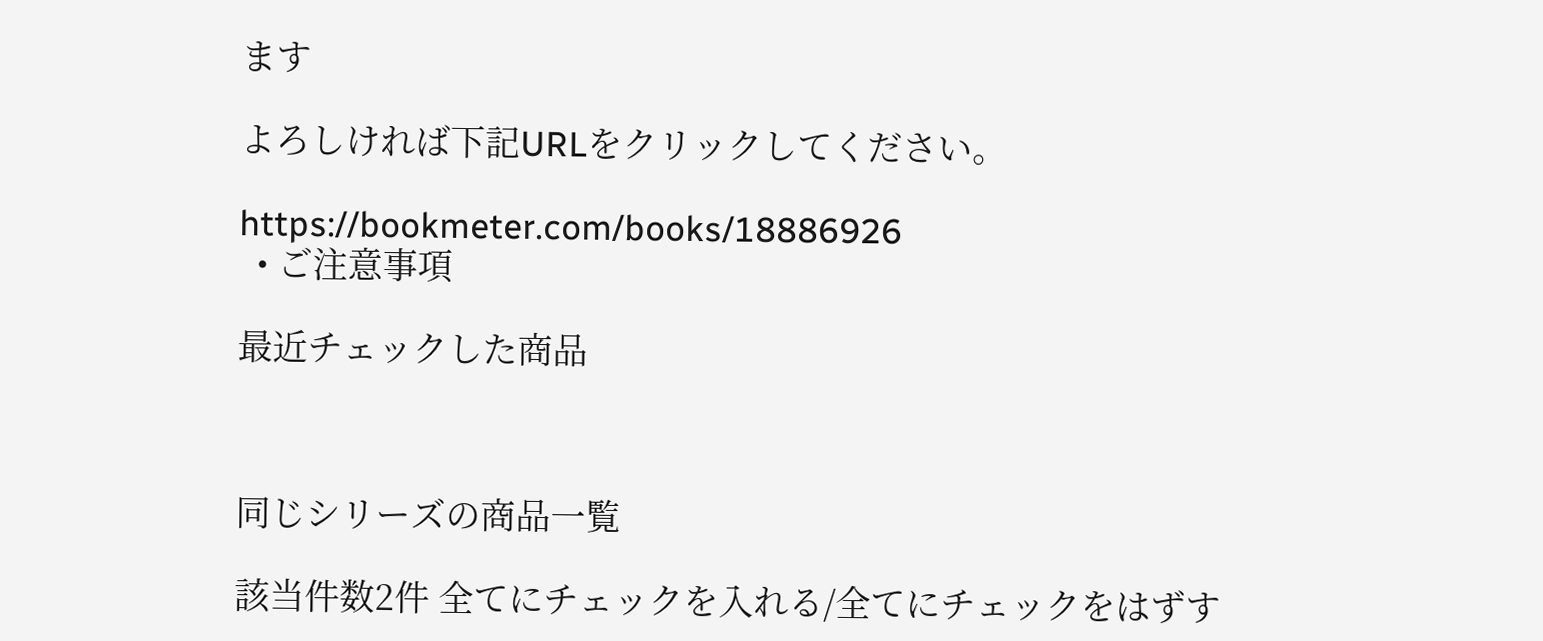ます

よろしければ下記URLをクリックしてください。

https://bookmeter.com/books/18886926
  • ご注意事項

最近チェックした商品



同じシリーズの商品一覧

該当件数2件 全てにチェックを入れる/全てにチェックをはずす